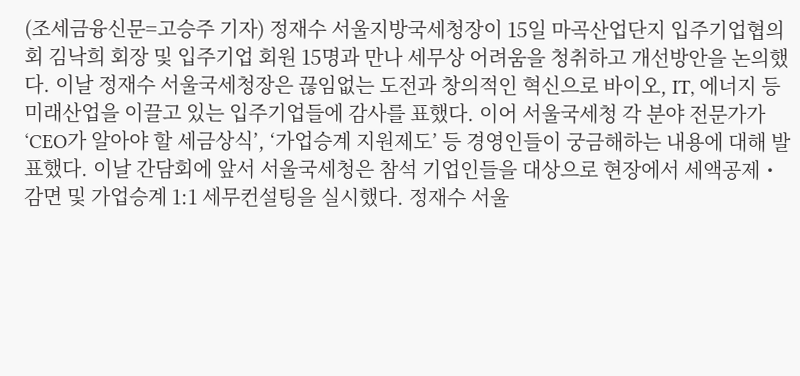(조세금융신문=고승주 기자) 정재수 서울지방국세청장이 15일 마곡산업단지 입주기업협의회 김낙희 회장 및 입주기업 회원 15명과 만나 세무상 어려움을 청취하고 개선방안을 논의했다. 이날 정재수 서울국세청장은 끊임없는 도전과 창의적인 혁신으로 바이오, IT, 에너지 등 미래산업을 이끌고 있는 입주기업들에 감사를 표했다. 이어 서울국세청 각 분야 전문가가 ‘CEO가 알아야 할 세금상식’, ‘가업승계 지원제도’ 등 경영인들이 궁금해하는 내용에 대해 발표했다. 이날 간담회에 앞서 서울국세청은 참석 기업인들을 대상으로 현장에서 세액공제・감면 및 가업승계 1:1 세무컨설팅을 실시했다. 정재수 서울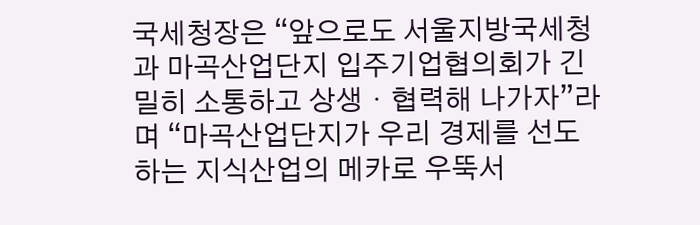국세청장은 “앞으로도 서울지방국세청과 마곡산업단지 입주기업협의회가 긴밀히 소통하고 상생・협력해 나가자”라며 “마곡산업단지가 우리 경제를 선도하는 지식산업의 메카로 우뚝서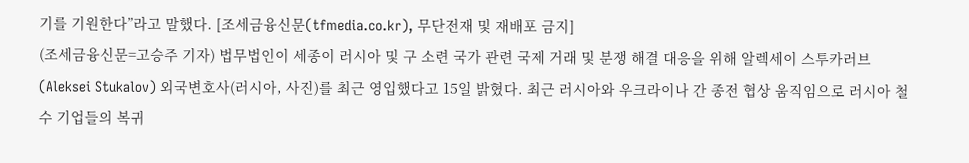기를 기원한다”라고 말했다. [조세금융신문(tfmedia.co.kr), 무단전재 및 재배포 금지]
(조세금융신문=고승주 기자) 법무법인이 세종이 러시아 및 구 소련 국가 관련 국제 거래 및 분쟁 해결 대응을 위해 알렉세이 스투카러브(Aleksei Stukalov) 외국변호사(러시아, 사진)를 최근 영입했다고 15일 밝혔다. 최근 러시아와 우크라이나 간 종전 협상 움직임으로 러시아 철수 기업들의 복귀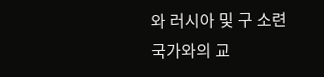와 러시아 및 구 소련 국가와의 교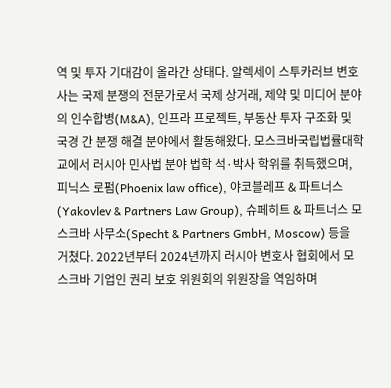역 및 투자 기대감이 올라간 상태다. 알렉세이 스투카러브 변호사는 국제 분쟁의 전문가로서 국제 상거래, 제약 및 미디어 분야의 인수합병(M&A), 인프라 프로젝트, 부동산 투자 구조화 및 국경 간 분쟁 해결 분야에서 활동해왔다. 모스크바국립법률대학교에서 러시아 민사법 분야 법학 석·박사 학위를 취득했으며, 피닉스 로펌(Phoenix law office), 야코블레프 & 파트너스(Yakovlev & Partners Law Group), 슈페히트 & 파트너스 모스크바 사무소(Specht & Partners GmbH, Moscow) 등을 거쳤다. 2022년부터 2024년까지 러시아 변호사 협회에서 모스크바 기업인 권리 보호 위원회의 위원장을 역임하며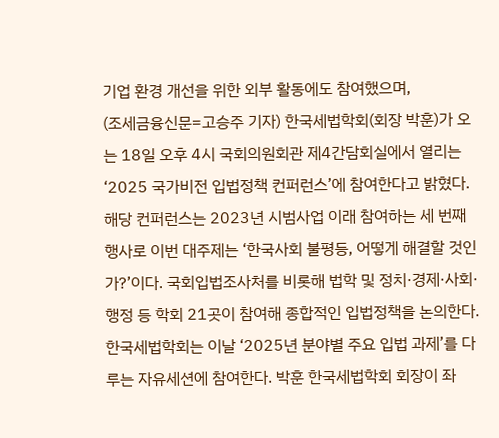기업 환경 개선을 위한 외부 활동에도 참여했으며,
(조세금융신문=고승주 기자) 한국세법학회(회장 박훈)가 오는 18일 오후 4시 국회의원회관 제4간담회실에서 열리는 ‘2025 국가비전 입법정책 컨퍼런스’에 참여한다고 밝혔다. 해당 컨퍼런스는 2023년 시범사업 이래 참여하는 세 번째 행사로 이번 대주제는 ‘한국사회 불평등, 어떻게 해결할 것인가?’이다. 국회입법조사처를 비롯해 법학 및 정치·경제·사회·행정 등 학회 21곳이 참여해 종합적인 입법정책을 논의한다. 한국세법학회는 이날 ‘2025년 분야별 주요 입법 과제’를 다루는 자유세션에 참여한다. 박훈 한국세법학회 회장이 좌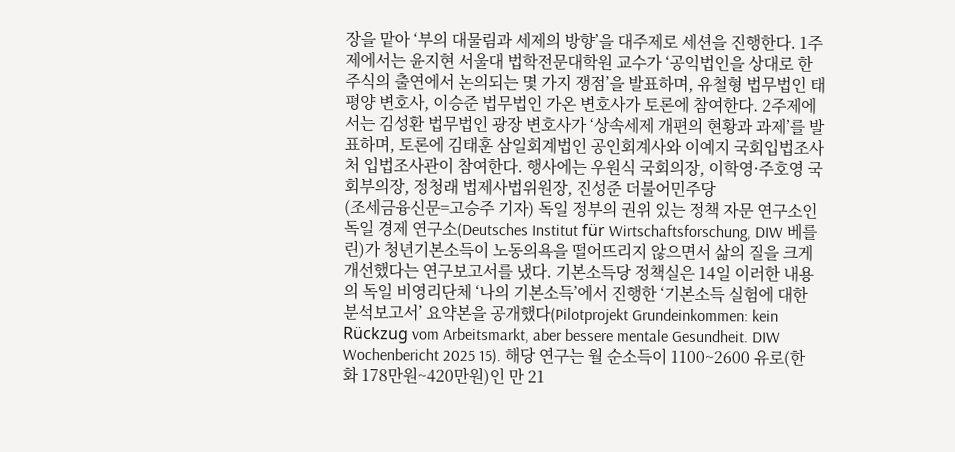장을 맡아 ‘부의 대물림과 세제의 방향’을 대주제로 세션을 진행한다. 1주제에서는 윤지현 서울대 법학전문대학원 교수가 ‘공익법인을 상대로 한 주식의 출연에서 논의되는 몇 가지 쟁점’을 발표하며, 유철형 법무법인 태평양 변호사, 이승준 법무법인 가온 변호사가 토론에 참여한다. 2주제에서는 김성환 법무법인 광장 변호사가 ‘상속세제 개편의 현황과 과제’를 발표하며, 토론에 김태훈 삼일회계법인 공인회계사와 이예지 국회입법조사처 입법조사관이 참여한다. 행사에는 우원식 국회의장, 이학영·주호영 국회부의장, 정청래 법제사법위원장, 진성준 더불어민주당
(조세금융신문=고승주 기자) 독일 정부의 권위 있는 정책 자문 연구소인 독일 경제 연구소(Deutsches Institut für Wirtschaftsforschung, DIW 베를린)가 청년기본소득이 노동의욕을 떨어뜨리지 않으면서 삶의 질을 크게 개선했다는 연구보고서를 냈다. 기본소득당 정책실은 14일 이러한 내용의 독일 비영리단체 ‘나의 기본소득’에서 진행한 ‘기본소득 실험에 대한 분석보고서’ 요약본을 공개했다(Pilotprojekt Grundeinkommen: kein Rückzug vom Arbeitsmarkt, aber bessere mentale Gesundheit. DIW Wochenbericht 2025 15). 해당 연구는 월 순소득이 1100~2600 유로(한화 178만원~420만원)인 만 21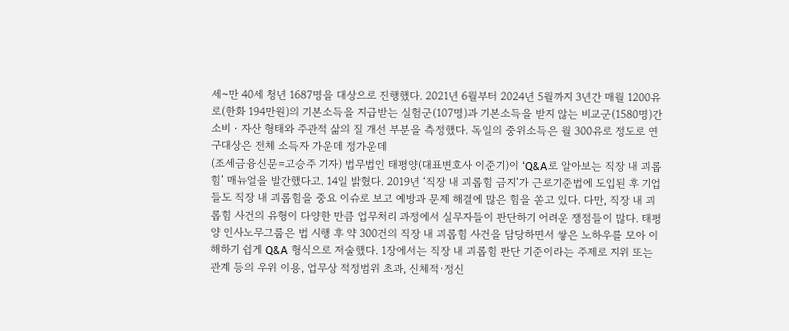세~만 40세 청년 1687명을 대상으로 진행했다. 2021년 6월부터 2024년 5월까지 3년간 매월 1200유로(한화 194만원)의 기본소득을 지급받는 실험군(107명)과 기본소득을 받지 않는 비교군(1580명)간 소비‧자산 형태와 주관적 삶의 질 개선 부분을 측정했다. 독일의 중위소득은 월 300유로 정도로 연구대상은 전체 소득자 가운데 정가운데
(조세금융신문=고승주 기자) 법무법인 태평양(대표변호사 이준기)이 ‘Q&A로 알아보는 직장 내 괴롭힘’ 매뉴얼을 발간했다고. 14일 밝혔다. 2019년 ‘직장 내 괴롭힘 금지’가 근로기준법에 도입된 후 기업들도 직장 내 괴롭힘을 중요 이슈로 보고 예방과 문제 해결에 많은 힘을 쏟고 있다. 다만, 직장 내 괴롭힘 사건의 유형이 다양한 만큼 업무처리 과정에서 실무자들이 판단하기 어려운 쟁점들이 많다. 태평양 인사노무그룹은 법 시행 후 약 300건의 직장 내 괴롭힘 사건을 담당하면서 쌓은 노하우를 모아 이해하기 쉽게 Q&A 형식으로 저술했다. 1장에서는 직장 내 괴롭힘 판단 기준이라는 주제로 지위 또는 관계 등의 우위 이용, 업무상 적정범위 초과, 신체적·정신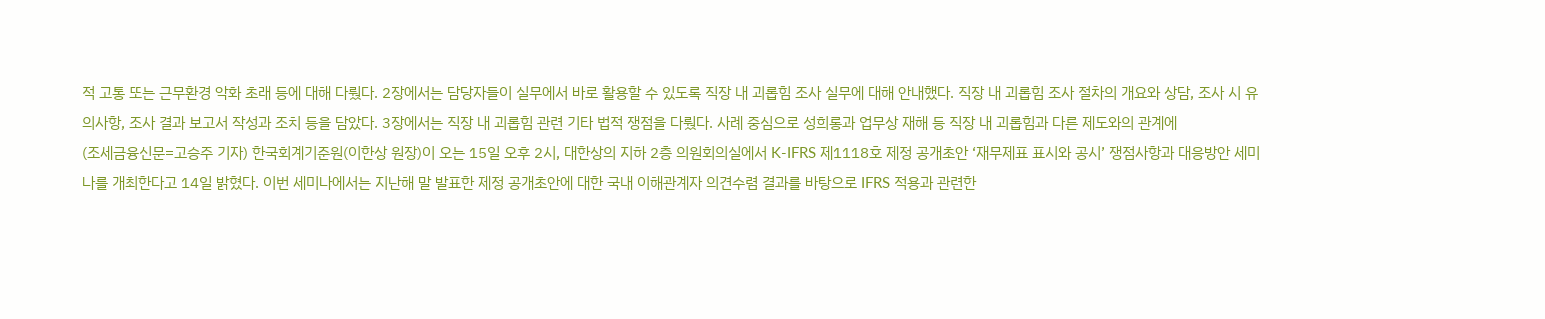적 고통 또는 근무환경 악화 초래 등에 대해 다뤘다. 2장에서는 담당자들이 실무에서 바로 활용할 수 있도록 직장 내 괴롭힘 조사 실무에 대해 안내했다. 직장 내 괴롭힘 조사 절차의 개요와 상담, 조사 시 유의사항, 조사 결과 보고서 작성과 조치 등을 담았다. 3장에서는 직장 내 괴롭힘 관련 기타 법적 쟁점을 다뤘다. 사례 중심으로 성희롱과 업무상 재해 등 직장 내 괴롭힘과 다른 제도와의 관계에
(조세금융신문=고승주 기자) 한국회계기준원(이한상 원장)이 오는 15일 오후 2시, 대한상의 지하 2층 의원회의실에서 K-IFRS 제1118호 제정 공개초안 ‘재무제표 표시와 공시’ 쟁점사항과 대응방안 세미나를 개최한다고 14일 밝혔다. 이번 세미나에서는 지난해 말 발표한 제정 공개초안에 대한 국내 이해관계자 의견수렴 결과를 바탕으로 IFRS 적용과 관련한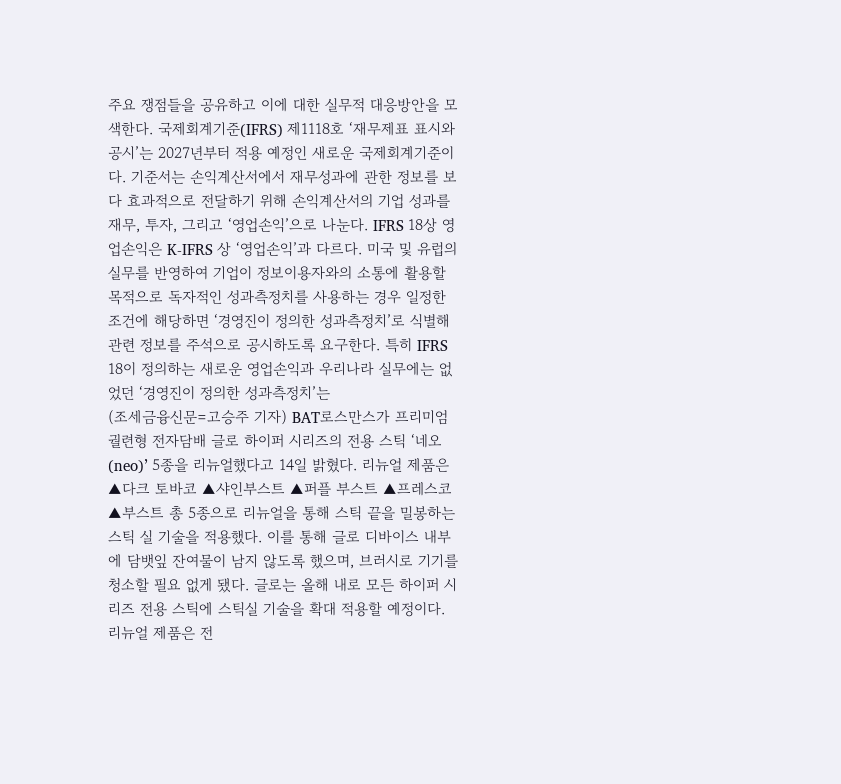주요 쟁점들을 공유하고 이에 대한 실무적 대응방안을 모색한다. 국제회계기준(IFRS) 제1118호 ‘재무제표 표시와 공시’는 2027년부터 적용 예정인 새로운 국제회계기준이다. 기준서는 손익계산서에서 재무성과에 관한 정보를 보다 효과적으로 전달하기 위해 손익계산서의 기업 성과를 재무, 투자, 그리고 ‘영업손익’으로 나눈다. IFRS 18상 영업손익은 K-IFRS 상 ‘영업손익’과 다르다. 미국 및 유럽의 실무를 반영하여 기업이 정보이용자와의 소통에 활용할 목적으로 독자적인 성과측정치를 사용하는 경우 일정한 조건에 해당하면 ‘경영진이 정의한 성과측정치’로 식별해 관련 정보를 주석으로 공시하도록 요구한다. 특히 IFRS 18이 정의하는 새로운 영업손익과 우리나라 실무에는 없었던 ‘경영진이 정의한 성과측정치’는
(조세금융신문=고승주 기자) BAT로스만스가 프리미엄 궐련형 전자담배 글로 하이퍼 시리즈의 전용 스틱 ‘네오(neo)’ 5종을 리뉴얼했다고 14일 밝혔다. 리뉴얼 제품은 ▲다크 토바코 ▲샤인부스트 ▲퍼플 부스트 ▲프레스코 ▲부스트 총 5종으로 리뉴얼을 통해 스틱 끝을 밀봉하는 스틱 실 기술을 적용했다. 이를 통해 글로 디바이스 내부에 담뱃잎 잔여물이 남지 않도록 했으며, 브러시로 기기를 청소할 필요 없게 됐다. 글로는 올해 내로 모든 하이퍼 시리즈 전용 스틱에 스틱실 기술을 확대 적용할 예정이다. 리뉴얼 제품은 전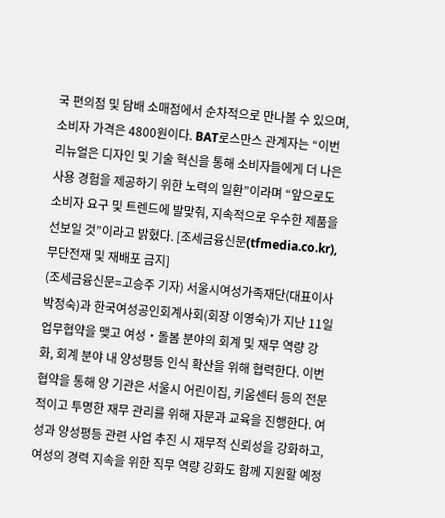국 편의점 및 담배 소매점에서 순차적으로 만나볼 수 있으며, 소비자 가격은 4800원이다. BAT로스만스 관계자는 “이번 리뉴얼은 디자인 및 기술 혁신을 통해 소비자들에게 더 나은 사용 경험을 제공하기 위한 노력의 일환”이라며 “앞으로도 소비자 요구 및 트렌드에 발맞춰, 지속적으로 우수한 제품을 선보일 것”이라고 밝혔다. [조세금융신문(tfmedia.co.kr), 무단전재 및 재배포 금지]
(조세금융신문=고승주 기자) 서울시여성가족재단(대표이사 박정숙)과 한국여성공인회계사회(회장 이영숙)가 지난 11일 업무협약을 맺고 여성‧돌봄 분야의 회계 및 재무 역량 강화, 회계 분야 내 양성평등 인식 확산을 위해 협력한다. 이번 협약을 통해 양 기관은 서울시 어린이집, 키움센터 등의 전문적이고 투명한 재무 관리를 위해 자문과 교육을 진행한다. 여성과 양성평등 관련 사업 추진 시 재무적 신뢰성을 강화하고, 여성의 경력 지속을 위한 직무 역량 강화도 함께 지원할 예정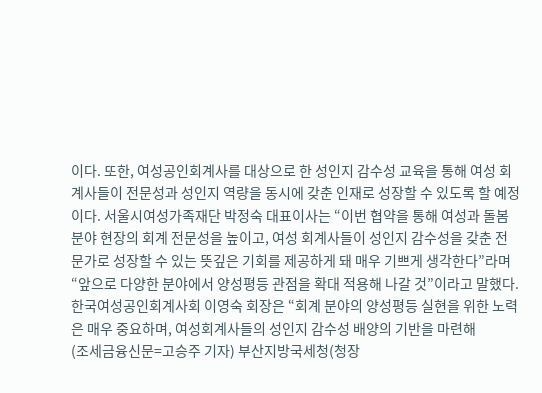이다. 또한, 여성공인회계사를 대상으로 한 성인지 감수성 교육을 통해 여성 회계사들이 전문성과 성인지 역량을 동시에 갖춘 인재로 성장할 수 있도록 할 예정이다. 서울시여성가족재단 박정숙 대표이사는 “이번 협약을 통해 여성과 돌봄 분야 현장의 회계 전문성을 높이고, 여성 회계사들이 성인지 감수성을 갖춘 전문가로 성장할 수 있는 뜻깊은 기회를 제공하게 돼 매우 기쁘게 생각한다”라며 “앞으로 다양한 분야에서 양성평등 관점을 확대 적용해 나갈 것”이라고 말했다. 한국여성공인회계사회 이영숙 회장은 “회계 분야의 양성평등 실현을 위한 노력은 매우 중요하며, 여성회계사들의 성인지 감수성 배양의 기반을 마련해
(조세금융신문=고승주 기자) 부산지방국세청(청장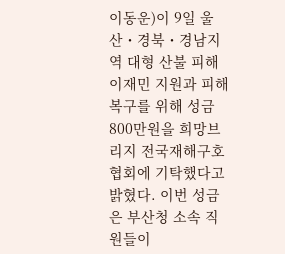이동운)이 9일 울산・경북・경남지역 대형 산불 피해 이재민 지원과 피해 복구를 위해 성금 800만원을 희망브리지 전국재해구호협회에 기탁했다고 밝혔다. 이번 성금은 부산청 소속 직원들이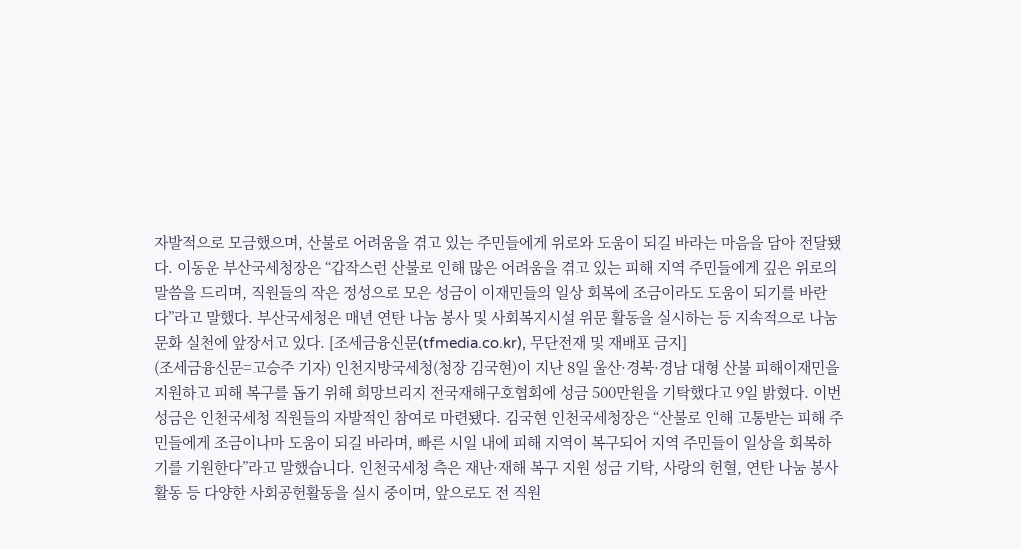자발적으로 모금했으며, 산불로 어려움을 겪고 있는 주민들에게 위로와 도움이 되길 바라는 마음을 담아 전달됐다. 이동운 부산국세청장은 “갑작스런 산불로 인해 많은 어려움을 겪고 있는 피해 지역 주민들에게 깊은 위로의 말씀을 드리며, 직원들의 작은 정성으로 모은 성금이 이재민들의 일상 회복에 조금이라도 도움이 되기를 바란다”라고 말했다. 부산국세청은 매년 연탄 나눔 봉사 및 사회복지시설 위문 활동을 실시하는 등 지속적으로 나눔 문화 실천에 앞장서고 있다. [조세금융신문(tfmedia.co.kr), 무단전재 및 재배포 금지]
(조세금융신문=고승주 기자) 인천지방국세청(청장 김국현)이 지난 8일 울산·경북·경남 대형 산불 피해이재민을 지원하고 피해 복구를 돕기 위해 희망브리지 전국재해구호협회에 성금 500만원을 기탁했다고 9일 밝혔다. 이번 성금은 인천국세청 직원들의 자발적인 참여로 마련됐다. 김국현 인천국세청장은 “산불로 인해 고통받는 피해 주민들에게 조금이나마 도움이 되길 바라며, 빠른 시일 내에 피해 지역이 복구되어 지역 주민들이 일상을 회복하기를 기원한다”라고 말했습니다. 인천국세청 측은 재난·재해 복구 지원 성금 기탁, 사랑의 헌혈, 연탄 나눔 봉사활동 등 다양한 사회공헌활동을 실시 중이며, 앞으로도 전 직원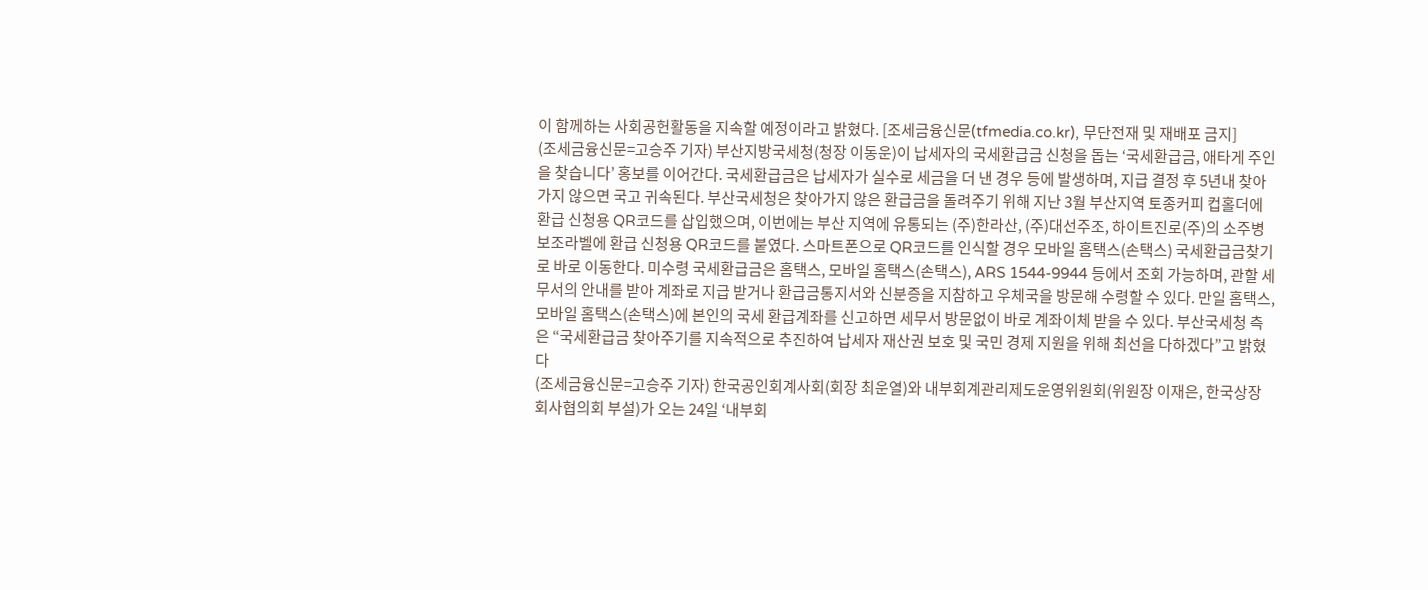이 함께하는 사회공헌활동을 지속할 예정이라고 밝혔다. [조세금융신문(tfmedia.co.kr), 무단전재 및 재배포 금지]
(조세금융신문=고승주 기자) 부산지방국세청(청장 이동운)이 납세자의 국세환급금 신청을 돕는 ‘국세환급금, 애타게 주인을 찾습니다’ 홍보를 이어간다. 국세환급금은 납세자가 실수로 세금을 더 낸 경우 등에 발생하며, 지급 결정 후 5년내 찾아가지 않으면 국고 귀속된다. 부산국세청은 찾아가지 않은 환급금을 돌려주기 위해 지난 3월 부산지역 토종커피 컵홀더에 환급 신청용 QR코드를 삽입했으며, 이번에는 부산 지역에 유통되는 (주)한라산, (주)대선주조, 하이트진로(주)의 소주병 보조라벨에 환급 신청용 QR코드를 붙였다. 스마트폰으로 QR코드를 인식할 경우 모바일 홈택스(손택스) 국세환급금찾기로 바로 이동한다. 미수령 국세환급금은 홈택스, 모바일 홈택스(손택스), ARS 1544-9944 등에서 조회 가능하며, 관할 세무서의 안내를 받아 계좌로 지급 받거나 환급금통지서와 신분증을 지참하고 우체국을 방문해 수령할 수 있다. 만일 홈택스, 모바일 홈택스(손택스)에 본인의 국세 환급계좌를 신고하면 세무서 방문없이 바로 계좌이체 받을 수 있다. 부산국세청 측은 “국세환급금 찾아주기를 지속적으로 추진하여 납세자 재산권 보호 및 국민 경제 지원을 위해 최선을 다하겠다”고 밝혔다
(조세금융신문=고승주 기자) 한국공인회계사회(회장 최운열)와 내부회계관리제도운영위원회(위원장 이재은, 한국상장회사협의회 부설)가 오는 24일 ‘내부회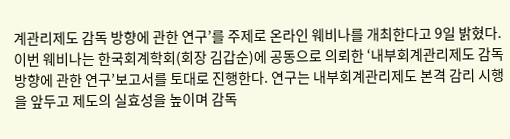계관리제도 감독 방향에 관한 연구’를 주제로 온라인 웨비나를 개최한다고 9일 밝혔다. 이번 웨비나는 한국회계학회(회장 김갑순)에 공동으로 의뢰한 ‘내부회계관리제도 감독방향에 관한 연구’보고서를 토대로 진행한다. 연구는 내부회계관리제도 본격 감리 시행을 앞두고 제도의 실효성을 높이며 감독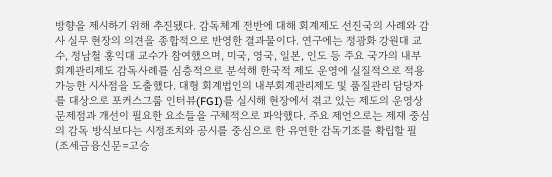방향을 제시하기 위해 추진됐다. 감독체계 전반에 대해 회계제도 선진국의 사례와 감사 실무 현장의 의견을 종합적으로 반영한 결과물이다. 연구에는 정광화 강원대 교수, 정남철 홍익대 교수가 참여했으며, 미국, 영국, 일본, 인도 등 주요 국가의 내부회계관리제도 감독사례를 심층적으로 분석해 한국적 제도 운영에 실질적으로 적용 가능한 시사점을 도출했다. 대형 회계법인의 내부회계관리제도 및 품질관리 담당자를 대상으로 포커스그룹 인터뷰(FGI)를 실시해 현장에서 겪고 있는 제도의 운영상 문제점과 개선이 필요한 요소들을 구체적으로 파악했다. 주요 제언으로는 제재 중심의 감독 방식보다는 시정조치와 공시를 중심으로 한 유연한 감독기조를 확립할 필
(조세금융신문=고승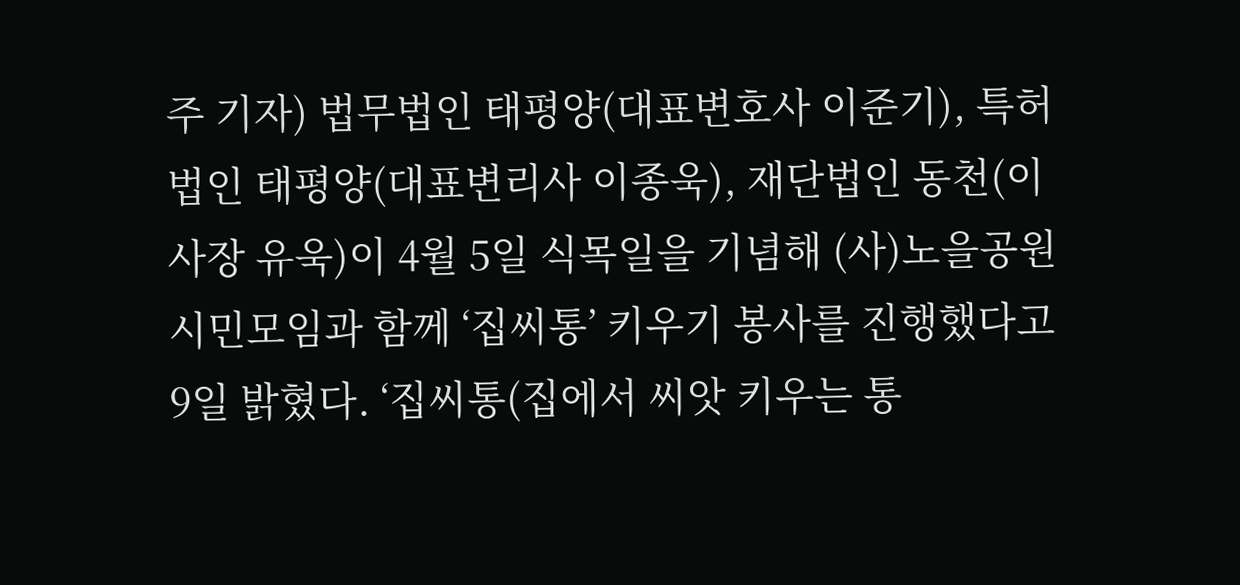주 기자) 법무법인 태평양(대표변호사 이준기), 특허법인 태평양(대표변리사 이종욱), 재단법인 동천(이사장 유욱)이 4월 5일 식목일을 기념해 (사)노을공원시민모임과 함께 ‘집씨통’ 키우기 봉사를 진행했다고 9일 밝혔다. ‘집씨통(집에서 씨앗 키우는 통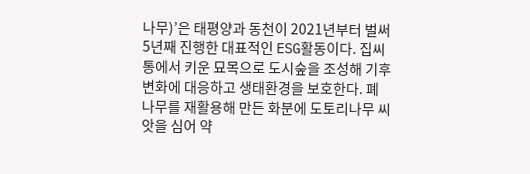나무)’은 태평양과 동천이 2021년부터 벌써 5년째 진행한 대표적인 ESG활동이다. 집씨통에서 키운 묘목으로 도시숲을 조성해 기후변화에 대응하고 생태환경을 보호한다. 폐 나무를 재활용해 만든 화분에 도토리나무 씨앗을 심어 약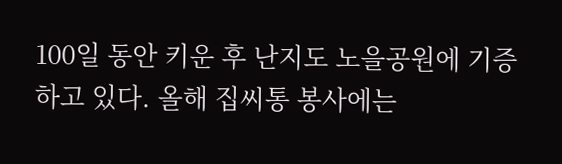100일 동안 키운 후 난지도 노을공원에 기증하고 있다. 올해 집씨통 봉사에는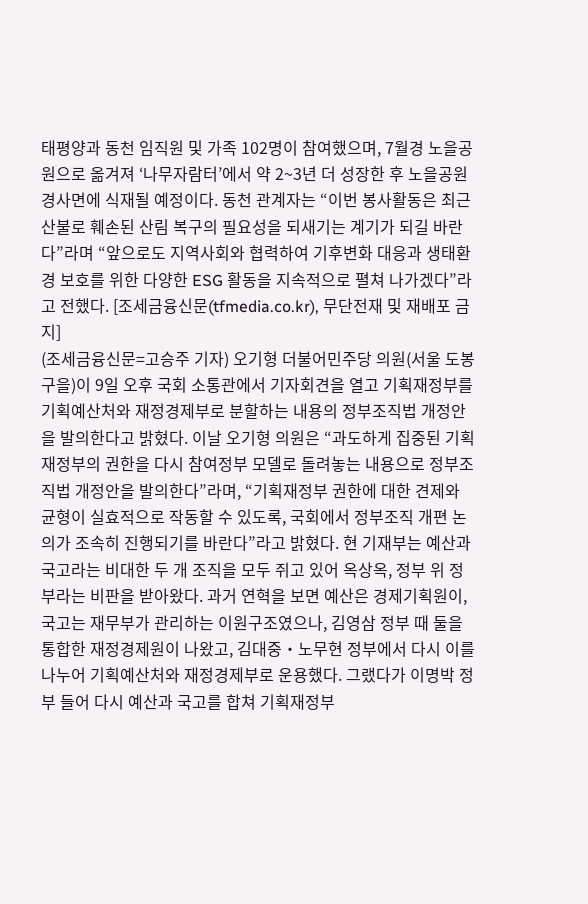태평양과 동천 임직원 및 가족 102명이 참여했으며, 7월경 노을공원으로 옮겨져 ‘나무자람터’에서 약 2~3년 더 성장한 후 노을공원 경사면에 식재될 예정이다. 동천 관계자는 “이번 봉사활동은 최근 산불로 훼손된 산림 복구의 필요성을 되새기는 계기가 되길 바란다”라며 “앞으로도 지역사회와 협력하여 기후변화 대응과 생태환경 보호를 위한 다양한 ESG 활동을 지속적으로 펼쳐 나가겠다”라고 전했다. [조세금융신문(tfmedia.co.kr), 무단전재 및 재배포 금지]
(조세금융신문=고승주 기자) 오기형 더불어민주당 의원(서울 도봉구을)이 9일 오후 국회 소통관에서 기자회견을 열고 기획재정부를 기획예산처와 재정경제부로 분할하는 내용의 정부조직법 개정안을 발의한다고 밝혔다. 이날 오기형 의원은 “과도하게 집중된 기획재정부의 권한을 다시 참여정부 모델로 돌려놓는 내용으로 정부조직법 개정안을 발의한다”라며, “기획재정부 권한에 대한 견제와 균형이 실효적으로 작동할 수 있도록, 국회에서 정부조직 개편 논의가 조속히 진행되기를 바란다”라고 밝혔다. 현 기재부는 예산과 국고라는 비대한 두 개 조직을 모두 쥐고 있어 옥상옥, 정부 위 정부라는 비판을 받아왔다. 과거 연혁을 보면 예산은 경제기획원이, 국고는 재무부가 관리하는 이원구조였으나, 김영삼 정부 때 둘을 통합한 재정경제원이 나왔고, 김대중‧노무현 정부에서 다시 이를 나누어 기획예산처와 재정경제부로 운용했다. 그랬다가 이명박 정부 들어 다시 예산과 국고를 합쳐 기획재정부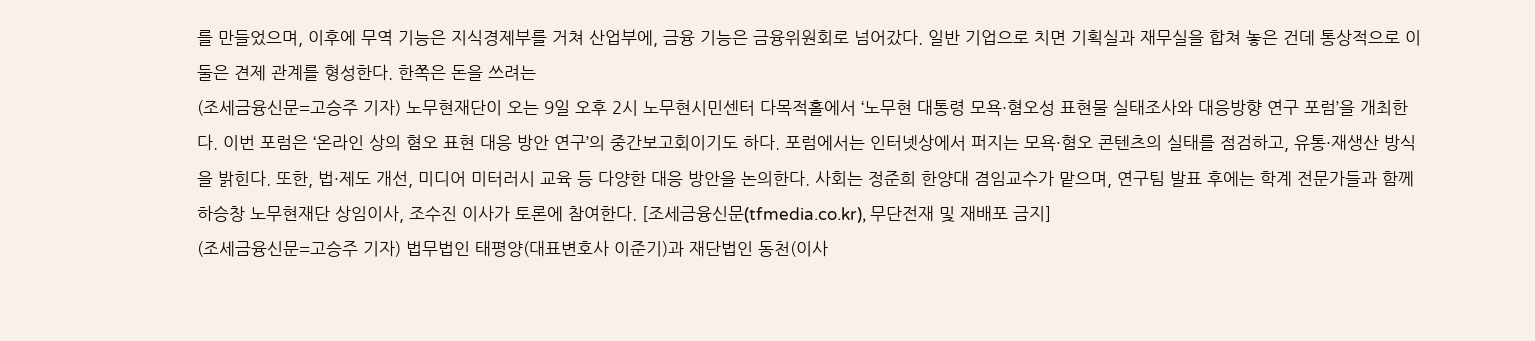를 만들었으며, 이후에 무역 기능은 지식경제부를 거쳐 산업부에, 금융 기능은 금융위원회로 넘어갔다. 일반 기업으로 치면 기획실과 재무실을 합쳐 놓은 건데 통상적으로 이 둘은 견제 관계를 형성한다. 한쪽은 돈을 쓰려는
(조세금융신문=고승주 기자) 노무현재단이 오는 9일 오후 2시 노무현시민센터 다목적홀에서 ‘노무현 대통령 모욕·혐오성 표현물 실태조사와 대응방향 연구 포럼’을 개최한다. 이번 포럼은 ‘온라인 상의 혐오 표현 대응 방안 연구’의 중간보고회이기도 하다. 포럼에서는 인터넷상에서 퍼지는 모욕·혐오 콘텐츠의 실태를 점검하고, 유통·재생산 방식을 밝힌다. 또한, 법·제도 개선, 미디어 미터러시 교육 등 다양한 대응 방안을 논의한다. 사회는 정준희 한양대 겸임교수가 맡으며, 연구팀 발표 후에는 학계 전문가들과 함께 하승창 노무현재단 상임이사, 조수진 이사가 토론에 참여한다. [조세금융신문(tfmedia.co.kr), 무단전재 및 재배포 금지]
(조세금융신문=고승주 기자) 법무법인 태평양(대표변호사 이준기)과 재단법인 동천(이사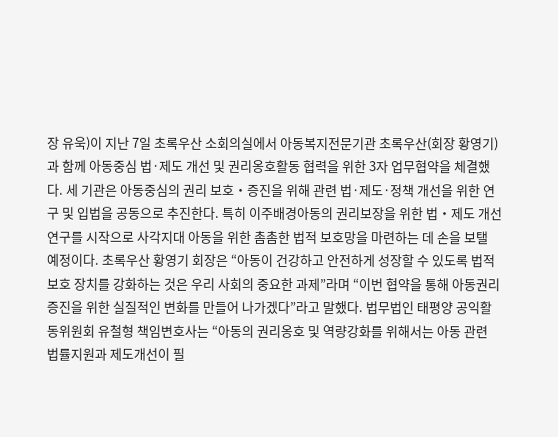장 유욱)이 지난 7일 초록우산 소회의실에서 아동복지전문기관 초록우산(회장 황영기)과 함께 아동중심 법·제도 개선 및 권리옹호활동 협력을 위한 3자 업무협약을 체결했다. 세 기관은 아동중심의 권리 보호‧증진을 위해 관련 법·제도·정책 개선을 위한 연구 및 입법을 공동으로 추진한다. 특히 이주배경아동의 권리보장을 위한 법‧제도 개선 연구를 시작으로 사각지대 아동을 위한 촘촘한 법적 보호망을 마련하는 데 손을 보탤 예정이다. 초록우산 황영기 회장은 “아동이 건강하고 안전하게 성장할 수 있도록 법적 보호 장치를 강화하는 것은 우리 사회의 중요한 과제”라며 “이번 협약을 통해 아동권리 증진을 위한 실질적인 변화를 만들어 나가겠다”라고 말했다. 법무법인 태평양 공익활동위원회 유철형 책임변호사는 “아동의 권리옹호 및 역량강화를 위해서는 아동 관련 법률지원과 제도개선이 필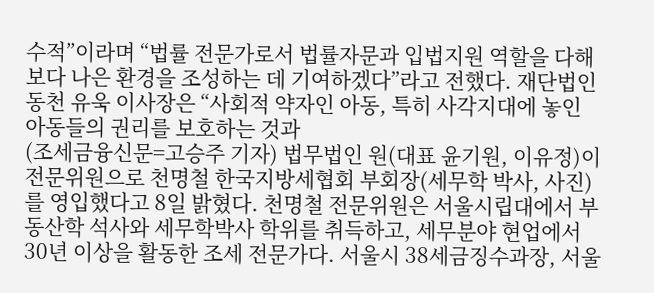수적”이라며 “법률 전문가로서 법률자문과 입법지원 역할을 다해 보다 나은 환경을 조성하는 데 기여하겠다”라고 전했다. 재단법인 동천 유욱 이사장은 “사회적 약자인 아동, 특히 사각지대에 놓인 아동들의 권리를 보호하는 것과
(조세금융신문=고승주 기자) 법무법인 원(대표 윤기원, 이유정)이 전문위원으로 천명철 한국지방세협회 부회장(세무학 박사, 사진)를 영입했다고 8일 밝혔다. 천명철 전문위원은 서울시립대에서 부동산학 석사와 세무학박사 학위를 취득하고, 세무분야 현업에서 30년 이상을 활동한 조세 전문가다. 서울시 38세금징수과장, 서울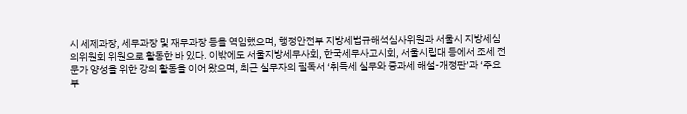시 세제과장, 세무과장 및 재무과장 등을 역임했으며, 행정안전부 지방세법규해석심사위원과 서울시 지방세심의위원회 위원으로 활동한 바 있다. 이밖에도 서울지방세무사회, 한국세무사고시회, 서울시립대 등에서 조세 전문가 양성을 위한 강의 활동을 이어 왔으며, 최근 실무자의 필독서 ‘취득세 실무와 중과세 해설-개정판’과 ‘주요 부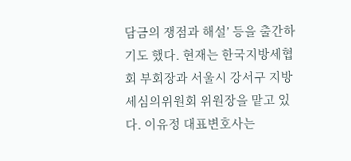담금의 쟁점과 해설’ 등을 출간하기도 했다. 현재는 한국지방세협회 부회장과 서울시 강서구 지방세심의위원회 위원장을 맡고 있다. 이유정 대표변호사는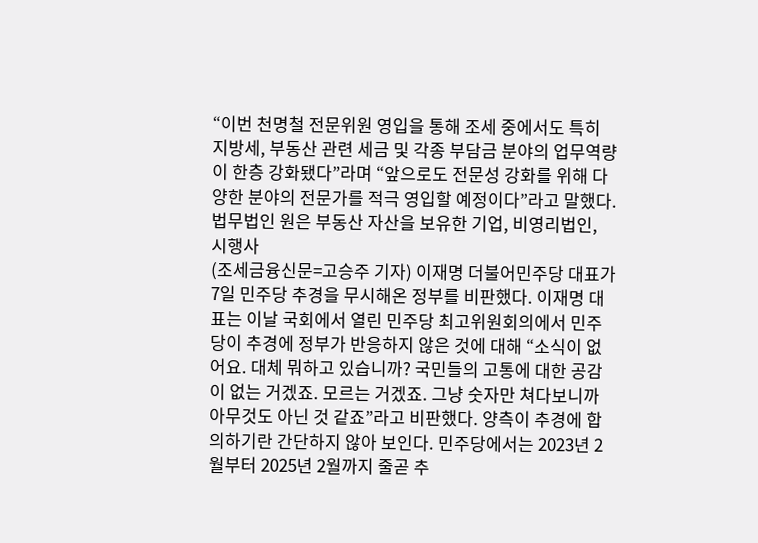“이번 천명철 전문위원 영입을 통해 조세 중에서도 특히 지방세, 부동산 관련 세금 및 각종 부담금 분야의 업무역량이 한층 강화됐다”라며 “앞으로도 전문성 강화를 위해 다양한 분야의 전문가를 적극 영입할 예정이다”라고 말했다. 법무법인 원은 부동산 자산을 보유한 기업, 비영리법인, 시행사
(조세금융신문=고승주 기자) 이재명 더불어민주당 대표가 7일 민주당 추경을 무시해온 정부를 비판했다. 이재명 대표는 이날 국회에서 열린 민주당 최고위원회의에서 민주당이 추경에 정부가 반응하지 않은 것에 대해 “소식이 없어요. 대체 뭐하고 있습니까? 국민들의 고통에 대한 공감이 없는 거겠죠. 모르는 거겠죠. 그냥 숫자만 쳐다보니까 아무것도 아닌 것 같죠”라고 비판했다. 양측이 추경에 합의하기란 간단하지 않아 보인다. 민주당에서는 2023년 2월부터 2025년 2월까지 줄곧 추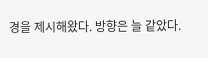경을 제시해왔다. 방향은 늘 같았다.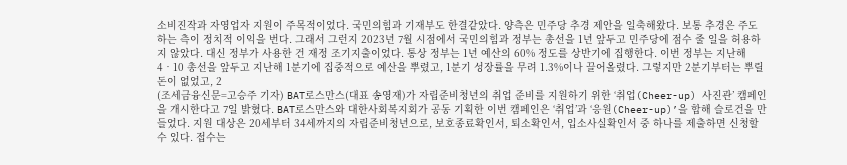소비진작과 자영업자 지원이 주목적이었다. 국민의힘과 기재부도 한결같았다. 양측은 민주당 추경 제안을 일축해왔다. 보통 추경은 주도하는 측이 정치적 이익을 번다. 그래서 그런지 2023년 7월 시점에서 국민의힘과 정부는 총선을 1년 앞두고 민주당에 점수 줄 일을 허용하지 않았다. 대신 정부가 사용한 건 재정 조기지출이었다. 통상 정부는 1년 예산의 60% 정도를 상반기에 집행한다. 이번 정부는 지난해 4‧10 총선을 앞두고 지난해 1분기에 집중적으로 예산을 뿌렸고, 1분기 성장률을 무려 1.3%이나 끌어올렸다. 그렇지만 2분기부터는 뿌릴 돈이 없었고, 2
(조세금융신문=고승주 기자) BAT로스만스(대표 송영재)가 자립준비청년의 취업 준비를 지원하기 위한 ‘취업(Cheer-up) 사진관’ 캠페인을 개시한다고 7일 밝혔다. BAT로스만스와 대한사회복지회가 공동 기획한 이번 캠페인은 ‘취업’과 ‘응원(Cheer-up)’을 합해 슬로건을 만들었다. 지원 대상은 20세부터 34세까지의 자립준비청년으로, 보호종료확인서, 퇴소확인서, 입소사실확인서 중 하나를 제출하면 신청할 수 있다. 접수는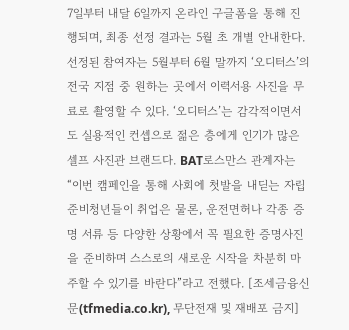7일부터 내달 6일까지 온라인 구글폼을 통해 진행되며, 최종 선정 결과는 5월 초 개별 안내한다. 선정된 참여자는 5월부터 6월 말까지 ‘오디터스’의 전국 지점 중 원하는 곳에서 이력서용 사진을 무료로 촬영할 수 있다. ‘오디터스’는 감각적이면서도 실용적인 컨셉으로 젊은 층에게 인기가 많은 셀프 사진관 브랜드다. BAT로스만스 관계자는 “이번 캠페인을 통해 사회에 첫발을 내딛는 자립준비청년들이 취업은 물론, 운전면허나 각종 증명 서류 등 다양한 상황에서 꼭 필요한 증명사진을 준비하며 스스로의 새로운 시작을 차분히 마주할 수 있기를 바란다”라고 전했다. [조세금융신문(tfmedia.co.kr), 무단전재 및 재배포 금지]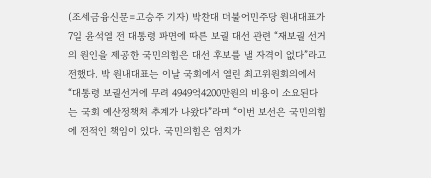(조세금융신문=고승주 기자) 박찬대 더불어민주당 원내대표가 7일 윤석열 전 대통령 파면에 따른 보궐 대선 관련 “재보궐 선거의 원인을 제공한 국민의힘은 대선 후보를 낼 자격이 없다”라고 전했다. 박 원내대표는 이날 국회에서 열린 최고위원회의에서 “대통령 보궐선거에 무려 4949억4200만원의 비용이 소요된다는 국회 예산정책처 추계가 나왔다”라며 “이번 보선은 국민의힘에 전적인 책임이 있다. 국민의힘은 염치가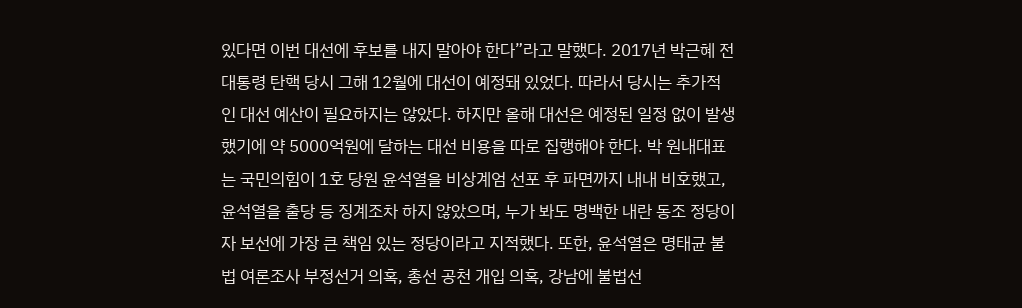있다면 이번 대선에 후보를 내지 말아야 한다”라고 말했다. 2017년 박근혜 전 대통령 탄핵 당시 그해 12월에 대선이 예정돼 있었다. 따라서 당시는 추가적인 대선 예산이 필요하지는 않았다. 하지만 올해 대선은 예정된 일정 없이 발생했기에 약 5000억원에 달하는 대선 비용을 따로 집행해야 한다. 박 원내대표는 국민의힘이 1호 당원 윤석열을 비상계엄 선포 후 파면까지 내내 비호했고, 윤석열을 출당 등 징계조차 하지 않았으며, 누가 봐도 명백한 내란 동조 정당이자 보선에 가장 큰 책임 있는 정당이라고 지적했다. 또한, 윤석열은 명태균 불법 여론조사 부정선거 의혹, 총선 공천 개입 의혹, 강남에 불법선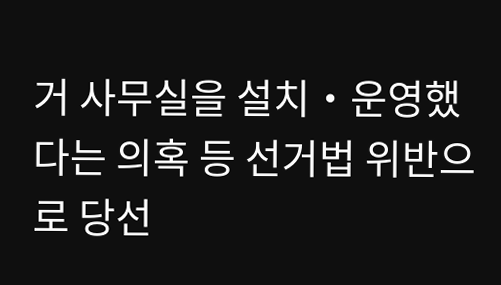거 사무실을 설치‧운영했다는 의혹 등 선거법 위반으로 당선